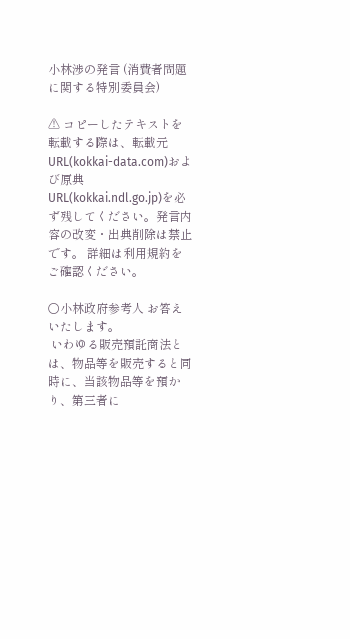小林渉の発言 (消費者問題に関する特別委員会)

⚠ コピーしたテキストを転載する際は、転載元URL(kokkai-data.com)および原典URL(kokkai.ndl.go.jp)を必ず残してください。発言内容の改変・出典削除は禁止です。 詳細は利用規約をご確認ください。

○小林政府参考人 お答えいたします。
 いわゆる販売預託商法とは、物品等を販売すると同時に、当該物品等を預かり、第三者に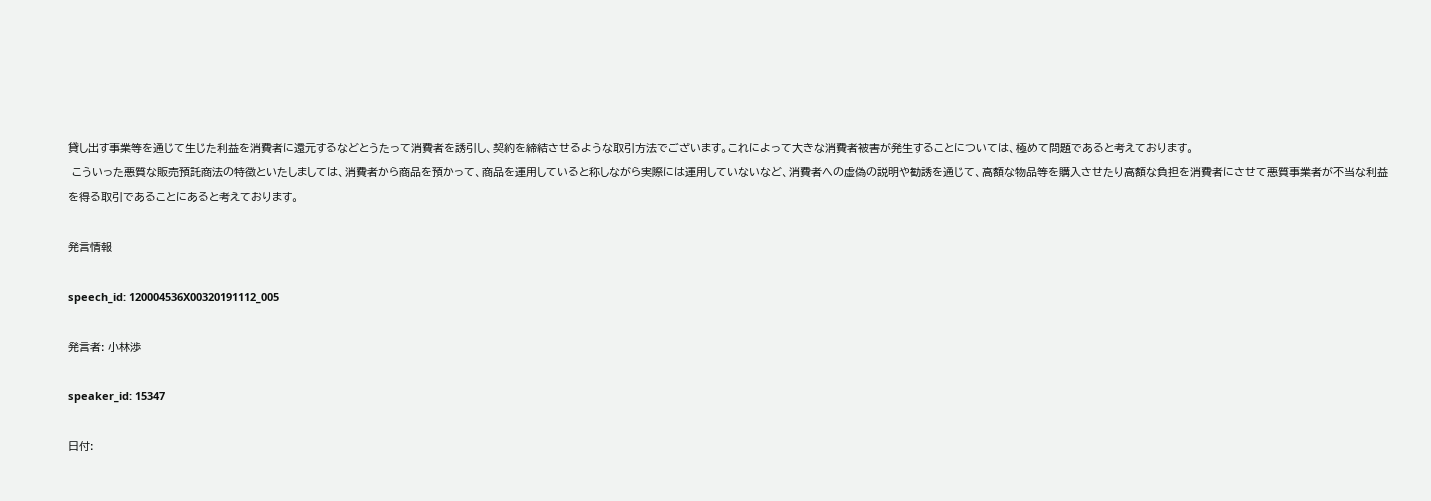貸し出す事業等を通じて生じた利益を消費者に還元するなどとうたって消費者を誘引し、契約を締結させるような取引方法でございます。これによって大きな消費者被害が発生することについては、極めて問題であると考えております。
 こういった悪質な販売預託商法の特徴といたしましては、消費者から商品を預かって、商品を運用していると称しながら実際には運用していないなど、消費者への虚偽の説明や勧誘を通じて、高額な物品等を購入させたり高額な負担を消費者にさせて悪質事業者が不当な利益を得る取引であることにあると考えております。

発言情報

speech_id: 120004536X00320191112_005

発言者: 小林渉

speaker_id: 15347

日付: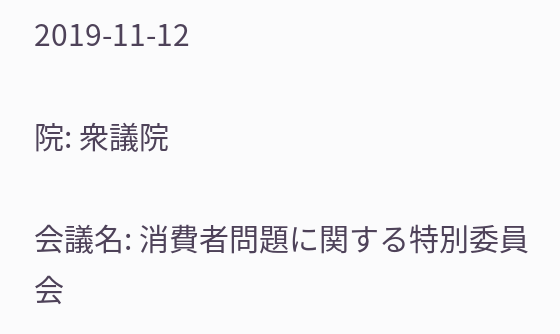2019-11-12

院: 衆議院

会議名: 消費者問題に関する特別委員会